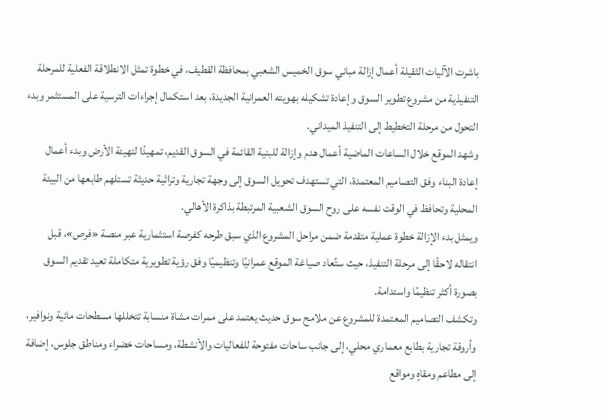باشرت الآليات الثقيلة أعمال إزالة مباني سوق الخميس الشعبي بمحافظة القطيف، في خطوة تمثل الانطلاقة الفعلية للمرحلة التنفيذية من مشروع تطوير السوق وإعادة تشكيله بهويته العمرانية الجديدة، بعد استكمال إجراءات الترسية على المستثمر وبدء التحول من مرحلة التخطيط إلى التنفيذ الميداني.
وشهد الموقع خلال الساعات الماضية أعمال هدم وإزالة للبنية القائمة في السوق القديم، تمهيدًا لتهيئة الأرض وبدء أعمال إعادة البناء وفق التصاميم المعتمدة، التي تستهدف تحويل السوق إلى وجهة تجارية وتراثية حديثة تستلهم طابعها من البيئة المحلية وتحافظ في الوقت نفسه على روح السوق الشعبية المرتبطة بذاكرة الأهالي.
ويمثل بدء الإزالة خطوة عملية متقدمة ضمن مراحل المشروع الذي سبق طرحه كفرصة استثمارية عبر منصة «فرص»، قبل انتقاله لاحقًا إلى مرحلة التنفيذ، حيث ستُعاد صياغة الموقع عمرانيًا وتنظيميًا وفق رؤية تطويرية متكاملة تعيد تقديم السوق بصورة أكثر تنظيمًا واستدامة.
وتكشف التصاميم المعتمدة للمشروع عن ملامح سوق حديث يعتمد على ممرات مشاة منسابة تتخللها مسطحات مائية ونوافير، وأروقة تجارية بطابع معماري محلي، إلى جانب ساحات مفتوحة للفعاليات والأنشطة، ومساحات خضراء ومناطق جلوس، إضافة إلى مطاعم ومقاهٍ ومواقع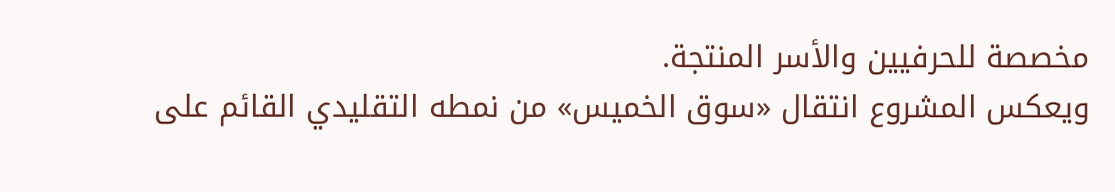مخصصة للحرفيين والأسر المنتجة.
ويعكس المشروع انتقال «سوق الخميس» من نمطه التقليدي القائم على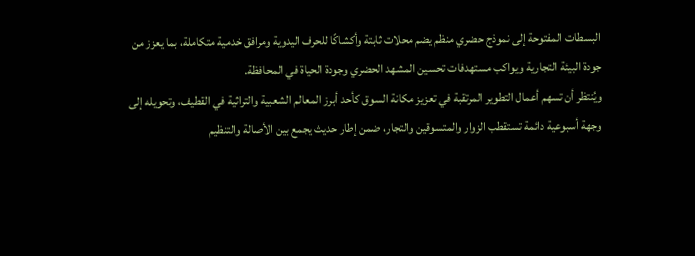البسطات المفتوحة إلى نموذج حضري منظم يضم محلات ثابتة وأكشاكًا للحرف اليدوية ومرافق خدمية متكاملة، بما يعزز من جودة البيئة التجارية ويواكب مستهدفات تحسين المشهد الحضري وجودة الحياة في المحافظة.
ويُنتظر أن تسهم أعمال التطوير المرتقبة في تعزيز مكانة السوق كأحد أبرز المعالم الشعبية والتراثية في القطيف، وتحويله إلى وجهة أسبوعية دائمة تستقطب الزوار والمتسوقين والتجار، ضمن إطار حديث يجمع بين الأصالة والتنظيم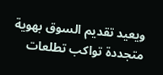ويعيد تقديم السوق بهوية متجددة تواكب تطلعات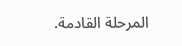المرحلة القادمة.